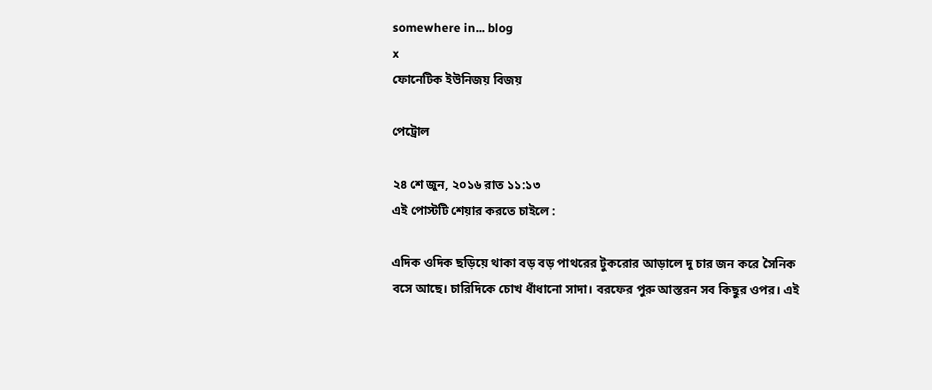somewhere in... blog
x
ফোনেটিক ইউনিজয় বিজয়

পেট্রোল

২৪ শে জুন, ২০১৬ রাত ১১:১৩
এই পোস্টটি শেয়ার করতে চাইলে :

এদিক ওদিক ছড়িয়ে থাকা বড় বড় পাথরের টুকরোর আড়ালে দু চার জন করে সৈনিক বসে আছে। চারিদিকে চোখ ধাঁধানো সাদা। বরফের পুরু আস্তরন সব কিছুর ওপর। এই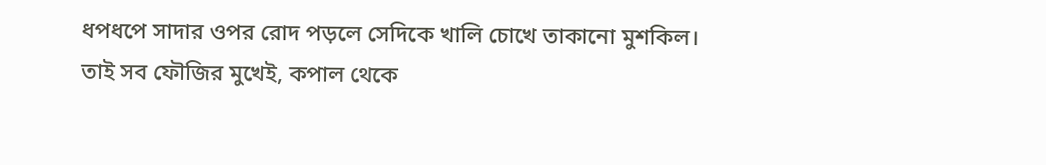ধপধপে সাদার ওপর রোদ পড়লে সেদিকে খালি চোখে তাকানো মুশকিল। তাই সব ফৌজির মুখেই, কপাল থেকে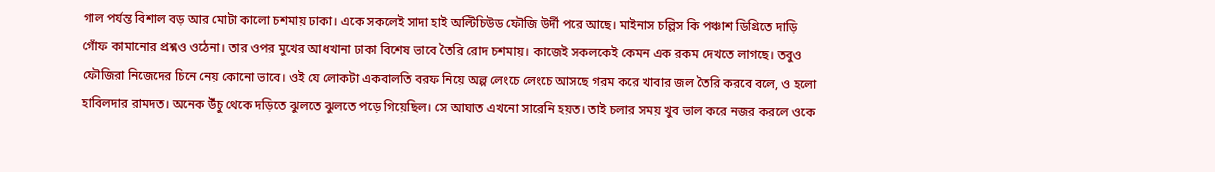গাল পর্যন্ত বিশাল বড় আর মোটা কালো চশমায় ঢাকা। একে সকলেই সাদা হাই অল্টিচিউড ফৌজি উর্দী পরে আছে। মাইনাস চল্লিস কি পঞ্চাশ ডিগ্রিতে দাড়ি গোঁফ কামানোর প্রশ্নও ওঠেনা। তার ওপর মুখের আধখানা ঢাকা বিশেষ ভাবে তৈরি রোদ চশমায়। কাজেই সকলকেই কেমন এক রকম দেখতে লাগছে। তবুও ফৌজিরা নিজেদের চিনে নেয় কোনো ভাবে। ওই যে লোকটা একবালতি বরফ নিয়ে অল্প লেংচে লেংচে আসছে গরম করে খাবার জল তৈরি করবে বলে, ও হলো হাবিলদার রামদত। অনেক উঁচু থেকে দড়িতে ঝুলতে ঝুলতে পড়ে গিয়েছিল। সে আঘাত এখনো সারেনি হয়ত। তাই চলার সময় খুব ভাল করে নজর করলে ওকে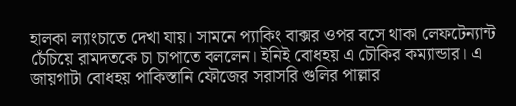হালকা ল্যাংচাতে দেখা যায়। সামনে প্যাকিং বাক্সর ওপর বসে থাকা লেফটেন্যান্ট চেঁচিয়ে রামদতকে চা চাপাতে বললেন। ইনিই বোধহয় এ চৌকির কম্যান্ডার। এ জায়গাটা বোধহয় পাকিস্তানি ফৌজের সরাসরি গুলির পাল্লার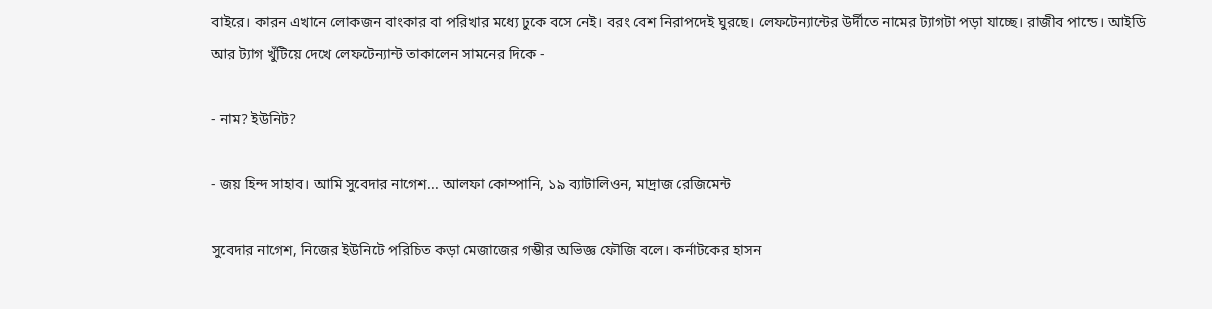বাইরে। কারন এখানে লোকজন বাংকার বা পরিখার মধ্যে ঢুকে বসে নেই। বরং বেশ নিরাপদেই ঘুরছে। লেফটেন্যান্টের উর্দীতে নামের ট্যাগটা পড়া যাচ্ছে। রাজীব পান্ডে। আইডি আর ট্যাগ খুঁটিয়ে দেখে লেফটেন্যান্ট তাকালেন সামনের দিকে -

- নাম? ইউনিট?

- জয় হিন্দ সাহাব। আমি সুবেদার নাগেশ... আলফা কোম্পানি, ১৯ ব্যাটালিওন, মাদ্রাজ রেজিমেন্ট

সুবেদার নাগেশ, নিজের ইউনিটে পরিচিত কড়া মেজাজের গম্ভীর অভিজ্ঞ ফৌজি বলে। কর্নাটকের হাসন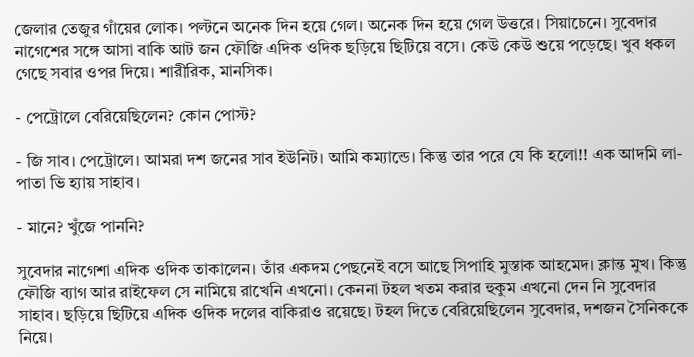জেলার তেজুর গাঁয়ের লোক। পল্টনে অনেক দিন হয়ে গেল। অনেক দিন হয়ে গেল উত্তরে। সিয়াচেনে। সুবেদার নাগেশের সঙ্গে আসা বাকি আট জন ফৌজি এদিক ওদিক ছড়িয়ে ছিটিয়ে বসে। কেউ কেউ শুয়ে পড়েছে। খুব ধকল গেছে সবার ওপর দিয়ে। শারীরিক, মানসিক।

- পেট্রোলে বেরিয়েছিলেন? কোন পোস্ট?

- জি সাব। পেট্রোলে। আমরা দশ জনের সাব ইউনিট। আমি কম্যান্ডে। কিন্তু তার পরে যে কি হলো!! এক আদমি লা-পাতা ভি হ্যায় সাহাব।

- মানে? খুঁজে পাননি?

সুবেদার নাগেশা এদিক ওদিক তাকালেন। তাঁর একদম পেছনেই বসে আছে সিপাহি মুস্তাক আহমেদ। ক্লান্ত মুখ। কিন্তু ফৌজি ব্যাগ আর রাইফেল সে নামিয়ে রাখেনি এখনো। কেননা টহল খতম করার হুকুম এখনো দেন নি সুবেদার সাহাব। ছড়িয়ে ছিটিয়ে এদিক ওদিক দলের বাকিরাও রয়েছে। টহল দিতে বেরিয়েছিলেন সুবেদার, দশজন সৈনিককে নিয়ে।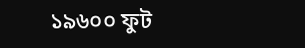১৯৬০০ ফুট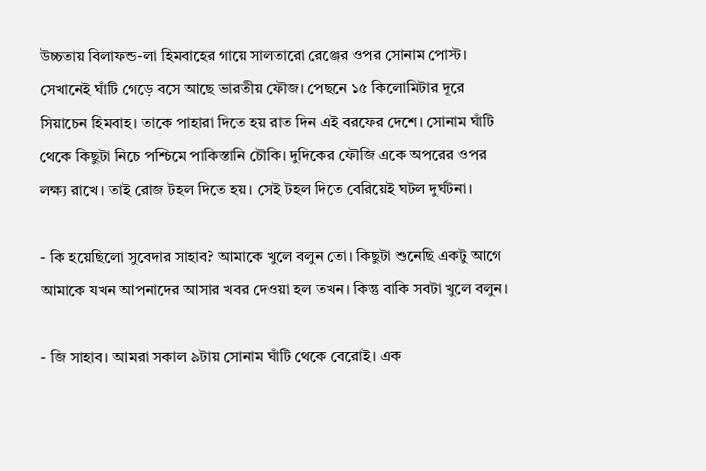উচ্চতায় বিলাফন্ড-লা হিমবাহের গায়ে সালতারো রেঞ্জের ওপর সোনাম পোস্ট। সেখানেই ঘাঁটি গেড়ে বসে আছে ভারতীয় ফৌজ। পেছনে ১৫ কিলোমিটার দূরে সিয়াচেন হিমবাহ। তাকে পাহারা দিতে হয় রাত দিন এই বরফের দেশে। সোনাম ঘাঁটি থেকে কিছুটা নিচে পশ্চিমে পাকিস্তানি চৌকি। দুদিকের ফৌজি একে অপরের ওপর লক্ষ্য রাখে। তাই রোজ টহল দিতে হয়। সেই টহল দিতে বেরিয়েই ঘটল দুর্ঘটনা।

- কি হয়েছিলো সুবেদার সাহাব? আমাকে খুলে বলুন তো। কিছুটা শুনেছি একটু আগে আমাকে যখন আপনাদের আসার খবর দেওয়া হল তখন। কিন্তু বাকি সবটা খুলে বলুন।

- জি সাহাব। আমরা সকাল ৯টায় সোনাম ঘাঁটি থেকে বেরোই। এক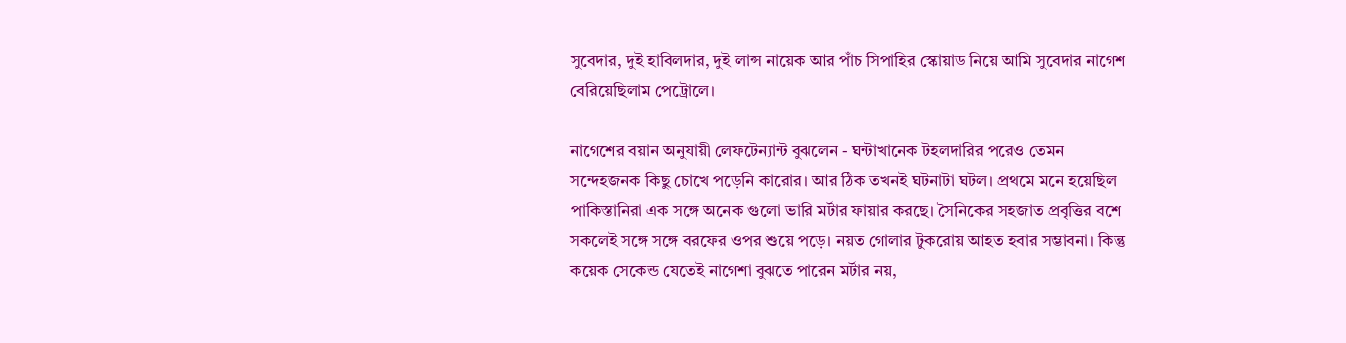সুবেদার, দুই হাবিলদার, দুই লান্স নায়েক আর পাঁচ সিপাহির স্কোয়াড নিয়ে আমি সুবেদার নাগেশ বেরিয়েছিলাম পেট্রোলে।

নাগেশের বয়ান অনুযায়ী লেফটেন্যান্ট বুঝলেন - ঘন্টাখানেক টহলদারির পরেও তেমন সন্দেহজনক কিছু চোখে পড়েনি কারোর। আর ঠিক তখনই ঘটনাটা ঘটল। প্রথমে মনে হয়েছিল পাকিস্তানিরা এক সঙ্গে অনেক গুলো ভারি মর্টার ফায়ার করছে। সৈনিকের সহজাত প্রবৃত্তির বশে সকলেই সঙ্গে সঙ্গে বরফের ওপর শুয়ে পড়ে। নয়ত গোলার টুকরোয় আহত হবার সম্ভাবনা। কিন্তু কয়েক সেকেন্ড যেতেই নাগেশা বুঝতে পারেন মর্টার নয়,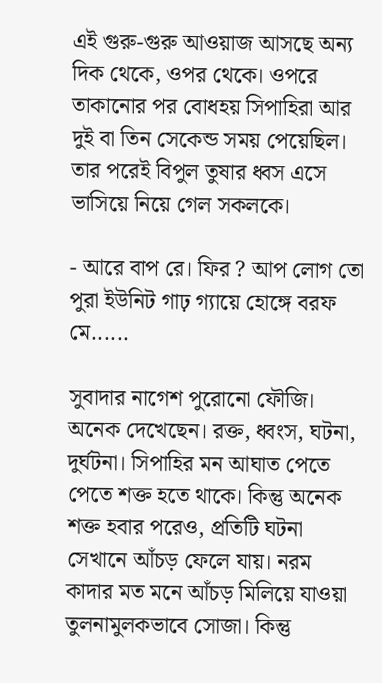এই গুরু-গুরু আওয়াজ আসছে অন্য দিক থেকে, ওপর থেকে। ওপরে তাকানোর পর বোধহয় সিপাহিরা আর দুই বা তিন সেকেন্ড সময় পেয়েছিল। তার পরেই বিপুল তুষার ধ্বস এসে ভাসিয়ে নিয়ে গেল সকলকে।

- আরে বাপ রে। ফির ? আপ লোগ তো পুরা ইউনিট গাঢ় গ্যায়ে হোঙ্গে বরফ মে......

সুবাদার নাগেশ পুরোনো ফৌজি। অনেক দেখেছেন। রক্ত, ধ্বংস, ঘটনা, দুর্ঘটনা। সিপাহির মন আঘাত পেতে পেতে শক্ত হতে থাকে। কিন্তু অনেক শক্ত হবার পরেও, প্রতিটি ঘটনা সেখানে আঁচড় ফেলে যায়। নরম কাদার মত মনে আঁচড় মিলিয়ে যাওয়া তুলনামুলকভাবে সোজা। কিন্তু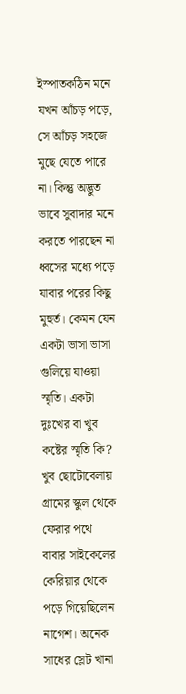ইস্পাতকঠিন মনে যখন আঁচড় পড়ে, সে আঁচড় সহজে মুছে যেতে পারে না। কিন্তু অদ্ভুত ভাবে সুবাদার মনে করতে পারছেন না ধ্বসের মধ্যে পড়ে যাবার পরের কিছু মুহুর্ত। কেমন যেন একটা ভাসা ভাসা গুলিয়ে যাওয়া স্মৃতি। একটা দুঃখের বা খুব কষ্টের স্মৃতি কি? খুব ছোটোবেলায় গ্রামের স্কুল থেকে ফেরার পথে বাবার সাইকেলের কেরিয়ার থেকে পড়ে গিয়েছিলেন নাগেশ। অনেক সাধের স্লেট খানা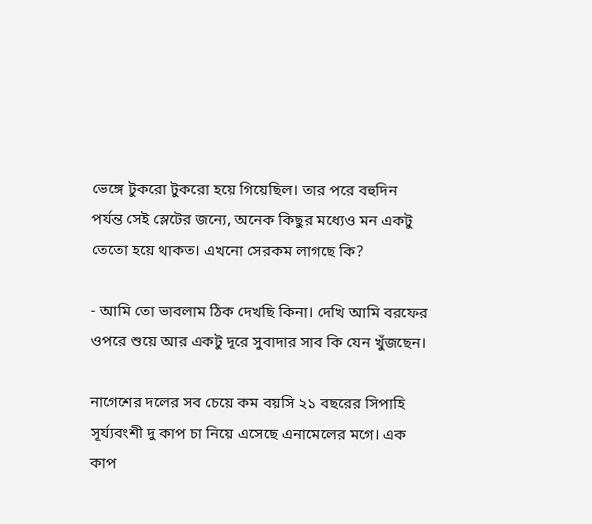ভেঙ্গে টুকরো টুকরো হয়ে গিয়েছিল। তার পরে বহুদিন পর্যন্ত সেই স্লেটের জন্যে, অনেক কিছুর মধ্যেও মন একটু তেতো হয়ে থাকত। এখনো সেরকম লাগছে কি?

- আমি তো ভাবলাম ঠিক দেখছি কিনা। দেখি আমি বরফের ওপরে শুয়ে আর একটু দূরে সুবাদার সাব কি যেন খুঁজছেন।

নাগেশের দলের সব চেয়ে কম বয়সি ২১ বছরের সিপাহি সূর্য্যবংশী দু কাপ চা নিয়ে এসেছে এনামেলের মগে। এক কাপ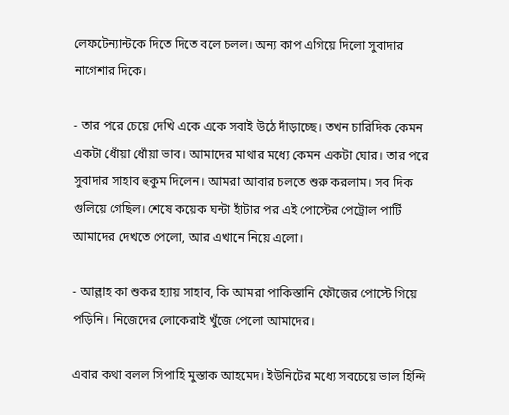লেফটেন্যান্টকে দিতে দিতে বলে চলল। অন্য কাপ এগিয়ে দিলো সুবাদার নাগেশার দিকে।

- তার পরে চেয়ে দেখি একে একে সবাই উঠে দাঁড়াচ্ছে। তখন চারিদিক কেমন একটা ধোঁয়া ধোঁয়া ভাব। আমাদের মাথার মধ্যে কেমন একটা ঘোর। তার পরে সুবাদার সাহাব হুকুম দিলেন। আমরা আবার চলতে শুরু করলাম। সব দিক গুলিয়ে গেছিল। শেষে কয়েক ঘন্টা হাঁটার পর এই পোস্টের পেট্রোল পার্টি আমাদের দেখতে পেলো, আর এখানে নিয়ে এলো।

- আল্লাহ কা শুকর হ্যায় সাহাব, কি আমরা পাকিস্তানি ফৌজের পোস্টে গিয়ে পড়িনি। নিজেদের লোকেরাই খুঁজে পেলো আমাদের।

এবার কথা বলল সিপাহি মুস্তাক আহমেদ। ইউনিটের মধ্যে সবচেয়ে ভাল হিন্দি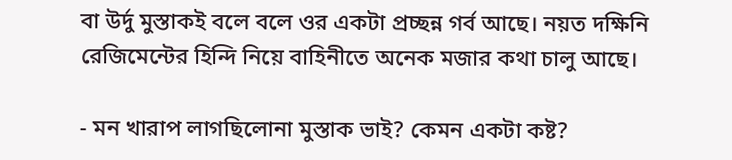বা উর্দু মুস্তাকই বলে বলে ওর একটা প্রচ্ছন্ন গর্ব আছে। নয়ত দক্ষিনি রেজিমেন্টের হিন্দি নিয়ে বাহিনীতে অনেক মজার কথা চালু আছে।

- মন খারাপ লাগছিলোনা মুস্তাক ভাই? কেমন একটা কষ্ট?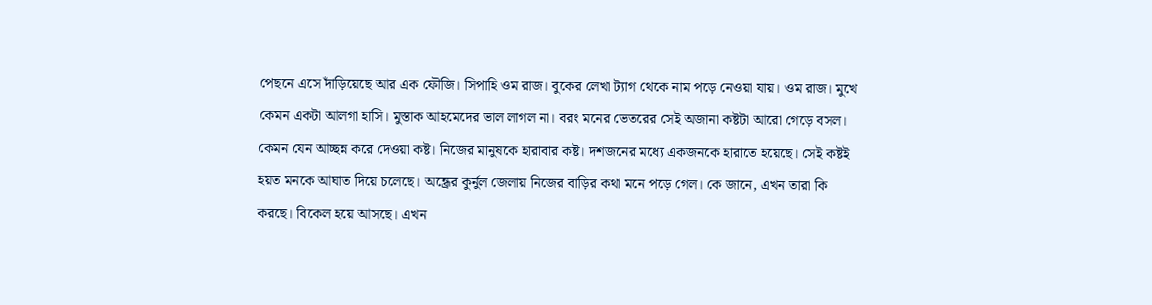পেছনে এসে দাঁড়িয়েছে আর এক ফৌজি। সিপাহি ওম রাজ। বুকের লেখা ট্যাগ থেকে নাম পড়ে নেওয়া যায়। ওম রাজ। মুখে কেমন একটা আলগা হাসি। মুস্তাক আহমেদের ভাল লাগল না। বরং মনের ভেতরের সেই অজানা কষ্টটা আরো গেড়ে বসল। কেমন যেন আচ্ছন্ন করে দেওয়া কষ্ট। নিজের মানুষকে হারাবার কষ্ট। দশজনের মধ্যে একজনকে হারাতে হয়েছে। সেই কষ্টই হয়ত মনকে আঘাত দিয়ে চলেছে। অন্ধ্রের কুর্নুল জেলায় নিজের বাড়ির কথা মনে পড়ে গেল। কে জানে, এখন তারা কি করছে। বিকেল হয়ে আসছে। এখন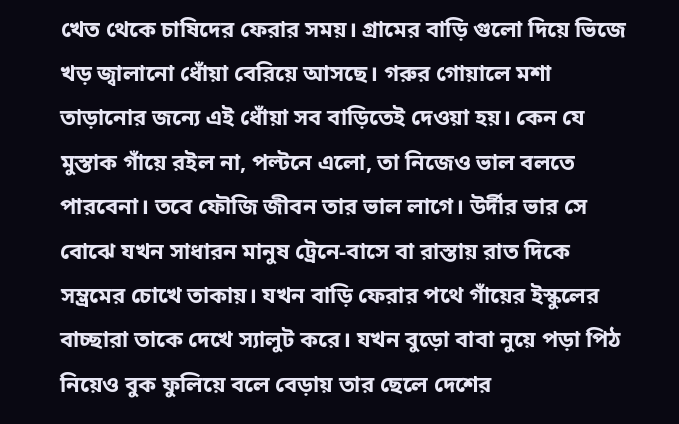খেত থেকে চাষিদের ফেরার সময়। গ্রামের বাড়ি গুলো দিয়ে ভিজে খড় জ্বালানো ধোঁয়া বেরিয়ে আসছে। গরুর গোয়ালে মশা তাড়ানোর জন্যে এই ধোঁয়া সব বাড়িতেই দেওয়া হয়। কেন যে মুস্তাক গাঁয়ে রইল না, পল্টনে এলো, তা নিজেও ভাল বলতে পারবেনা। তবে ফৌজি জীবন তার ভাল লাগে। উর্দীর ভার সে বোঝে যখন সাধারন মানুষ ট্রেনে-বাসে বা রাস্তায় রাত দিকে সম্ভ্রমের চোখে তাকায়। যখন বাড়ি ফেরার পথে গাঁয়ের ইস্কুলের বাচ্ছারা তাকে দেখে স্যালুট করে। যখন বুড়ো বাবা নুয়ে পড়া পিঠ নিয়েও বুক ফুলিয়ে বলে বেড়ায় তার ছেলে দেশের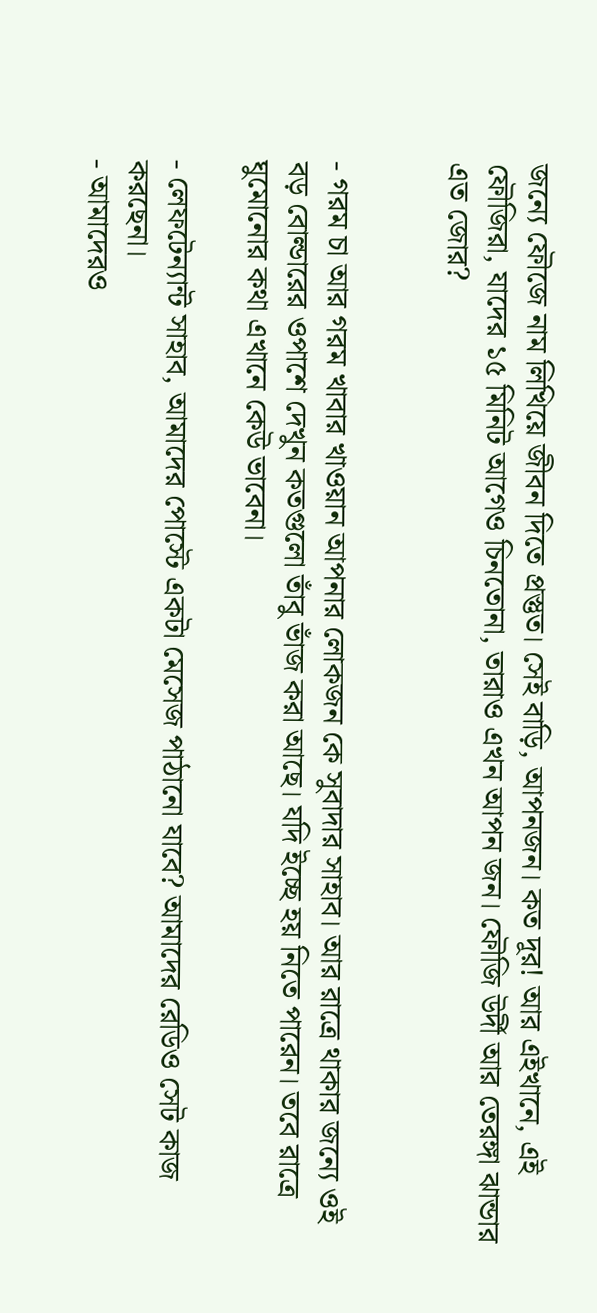জন্যে ফৌজে নাম লিখিয়ে জীবন দিতে প্রস্তুত। সেই বাড়ি, আপনজন। কত দূর! আর এইখানে, এই ফৌজিরা, যাদের ১৫ মিনিট আগেও চিনতোনা, তারাও এখন আপন জন। ফৌজি উর্দী আর তেরঙ্গা ঝান্ডার এত জোর?


- গরম চা আর গরম খাবার খাওয়ান আপনার লোকজন কে সুবাদার সাহাব। আর রাত্রে থাকার জন্যে ওই বড় বোল্ডারের ওপাশে দেখুন কতগুলো তাঁবু ভাঁজ করা আছে। যদি ইচ্ছে হয় নিতে পারেন। তবে রাত্রে ঘুমোনোর কথা এখানে কেউ ভাবেনা।

- লেফটেন্যান্ট সাহাব, আমাদের পোস্টে একটা মেসেজ পাঠানো যাবে? আমাদের রেডিও সেট কাজ করছেনা।
- আমাদেরও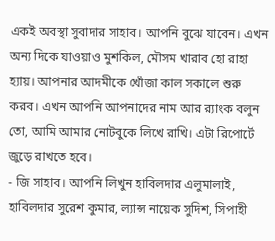একই অবস্থা সুবাদার সাহাব। আপনি বুঝে যাবেন। এখন অন্য দিকে যাওয়াও মুশকিল, মৌসম খারাব হো রাহা হ্যায়। আপনার আদমীকে খোঁজা কাল সকালে শুরু করব। এখন আপনি আপনাদের নাম আর র‍্যাংক বলুন তো, আমি আমার নোটবুকে লিখে রাখি। এটা রিপোর্টে জুড়ে রাখতে হবে।
- জি সাহাব। আপনি লিখুন হাবিলদার এলুমালাই, হাবিলদার সুরেশ কুমার, ল্যান্স নায়েক সুদিশ, সিপাহী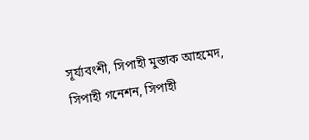সূর্য্যবংশী, সিপাহী মুস্তাক আহমেদ, সিপাহী গনেশন, সিপাহী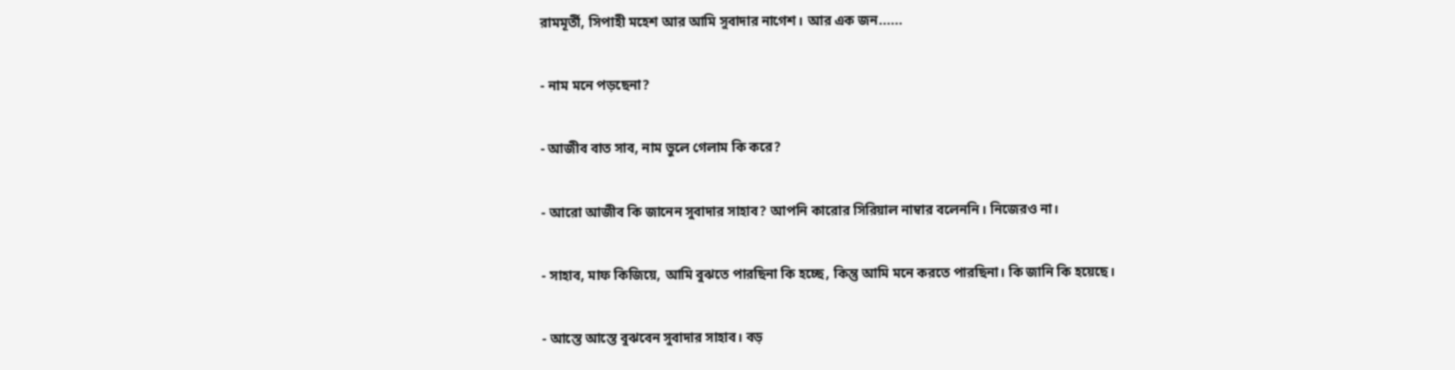রামমূর্তী, সিপাহী মহেশ আর আমি সুবাদার নাগেশ। আর এক জন......

- নাম মনে পড়ছেনা?

- আজীব বাত সাব, নাম ভুলে গেলাম কি করে?

- আরো আজীব কি জানেন সুবাদার সাহাব? আপনি কারোর সিরিয়াল নাম্বার বলেননি। নিজেরও না।

- সাহাব, মাফ কিজিয়ে, আমি বুঝতে পারছিনা কি হচ্ছে, কিন্তু আমি মনে করতে পারছিনা। কি জানি কি হয়েছে।

- আস্তে আস্তে বুঝবেন সুবাদার সাহাব। বড়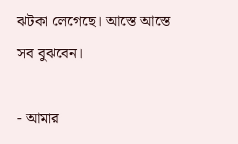ঝটকা লেগেছে। আস্তে আস্তে সব বুঝবেন।

- আমার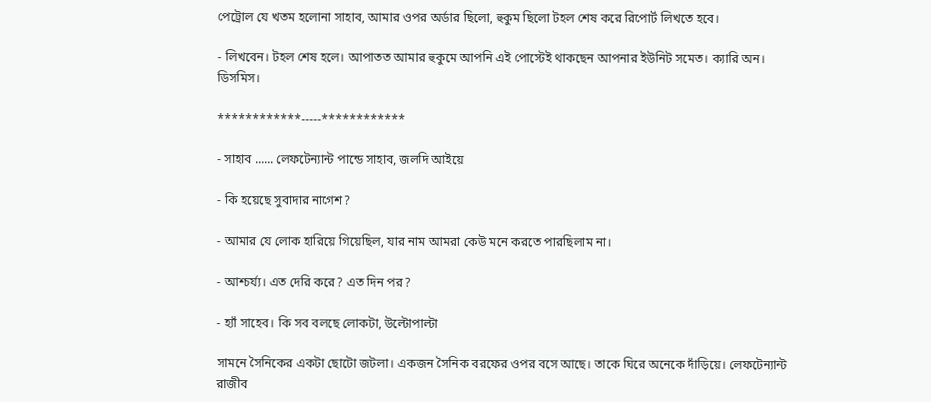পেট্রোল যে খতম হলোনা সাহাব, আমার ওপর অর্ডার ছিলো, হুকুম ছিলো টহল শেষ করে রিপোর্ট লিখতে হবে।

- লিখবেন। টহল শেষ হলে। আপাতত আমার হুকুমে আপনি এই পোস্টেই থাকছেন আপনার ইউনিট সমেত। ক্যারি অন। ডিসমিস।

************-----************

- সাহাব ...... লেফটেন্যান্ট পান্ডে সাহাব, জলদি আইয়ে

- কি হয়েছে সুবাদার নাগেশ?

- আমার যে লোক হারিয়ে গিয়েছিল, যার নাম আমরা কেউ মনে করতে পারছিলাম না।

- আশ্চর্য্য। এত দেরি করে? এত দিন পর?

- হ্যাঁ সাহেব। কি সব বলছে লোকটা, উল্টোপাল্টা

সামনে সৈনিকের একটা ছোটো জটলা। একজন সৈনিক বরফের ওপর বসে আছে। তাকে ঘিরে অনেকে দাঁড়িয়ে। লেফটেন্যান্ট রাজীব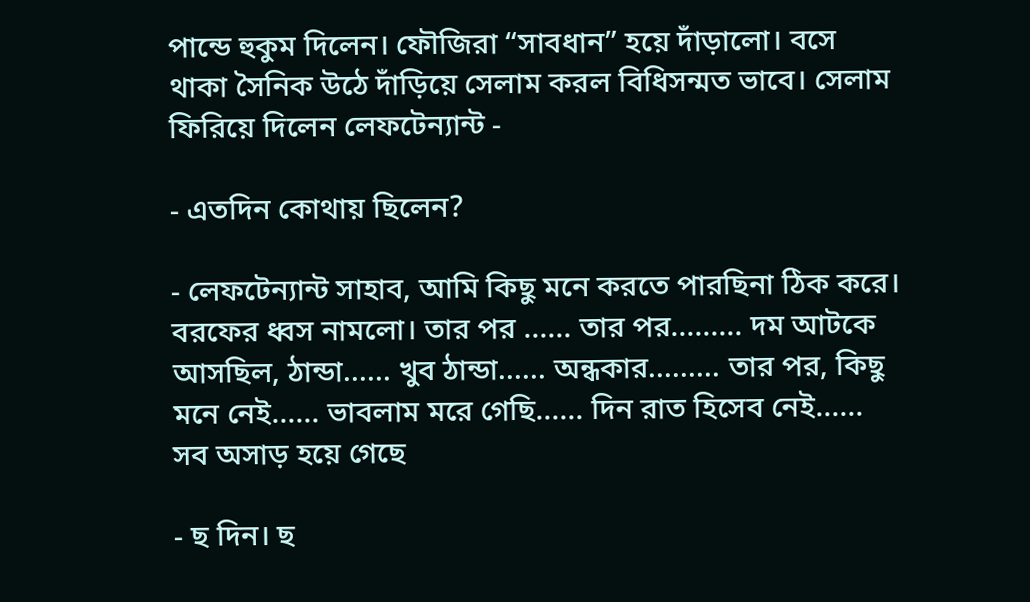পান্ডে হুকুম দিলেন। ফৌজিরা “সাবধান” হয়ে দাঁড়ালো। বসে থাকা সৈনিক উঠে দাঁড়িয়ে সেলাম করল বিধিসন্মত ভাবে। সেলাম ফিরিয়ে দিলেন লেফটেন্যান্ট -

- এতদিন কোথায় ছিলেন?

- লেফটেন্যান্ট সাহাব, আমি কিছু মনে করতে পারছিনা ঠিক করে। বরফের ধ্বস নামলো। তার পর ...... তার পর......... দম আটকে আসছিল, ঠান্ডা...... খুব ঠান্ডা...... অন্ধকার......... তার পর, কিছু মনে নেই...... ভাবলাম মরে গেছি...... দিন রাত হিসেব নেই...... সব অসাড় হয়ে গেছে

- ছ দিন। ছ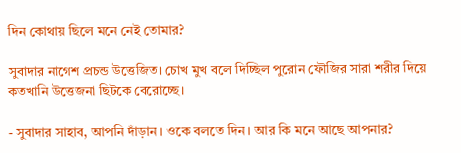দিন কোথায় ছিলে মনে নেই তোমার?

সুবাদার নাগেশ প্রচন্ড উত্তেজিত। চোখ মুখ বলে দিচ্ছিল পুরোন ফৌজির সারা শরীর দিয়ে কতখানি উত্তেজনা ছিটকে বেরোচ্ছে।

- সুবাদার সাহাব, আপনি দাঁড়ান। ওকে বলতে দিন। আর কি মনে আছে আপনার?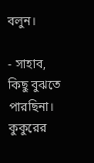বলুন।

- সাহাব, কিছু বুঝতে পারছিনা। কুকুরের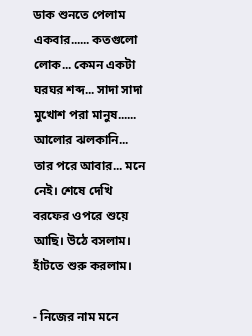ডাক শুনতে পেলাম একবার...... কতগুলো লোক... কেমন একটা ঘরঘর শব্দ... সাদা সাদা মুখোশ পরা মানুষ...... আলোর ঝলকানি... তার পরে আবার... মনে নেই। শেষে দেখি বরফের ওপরে শুয়ে আছি। উঠে বসলাম। হাঁটতে শুরু করলাম।

- নিজের নাম মনে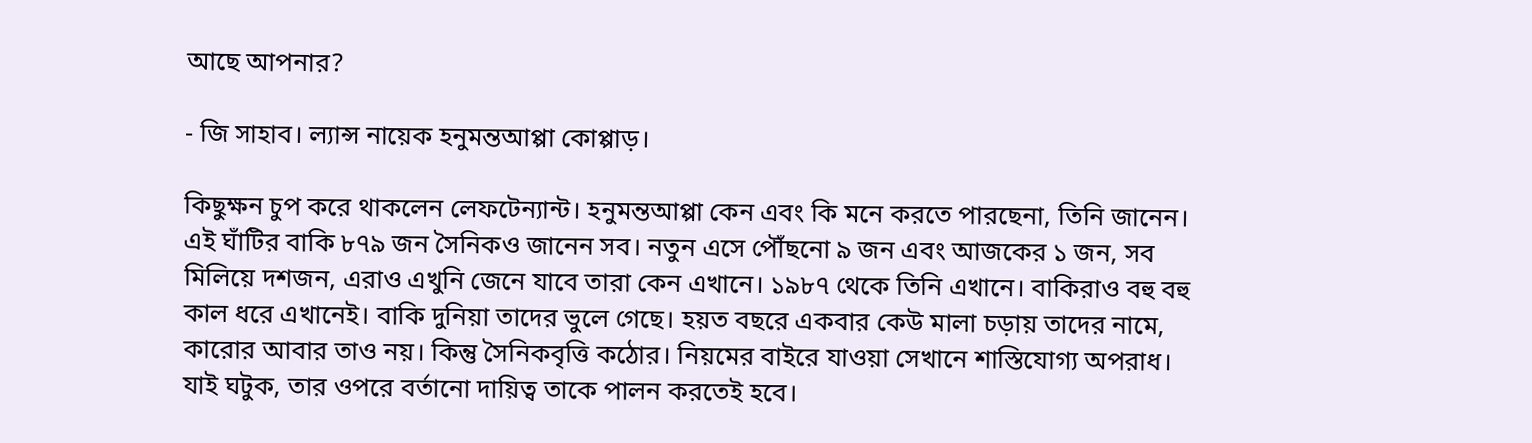আছে আপনার?

- জি সাহাব। ল্যান্স নায়েক হনুমন্তআপ্পা কোপ্পাড়।

কিছুক্ষন চুপ করে থাকলেন লেফটেন্যান্ট। হনুমন্তআপ্পা কেন এবং কি মনে করতে পারছেনা, তিনি জানেন। এই ঘাঁটির বাকি ৮৭৯ জন সৈনিকও জানেন সব। নতুন এসে পৌঁছনো ৯ জন এবং আজকের ১ জন, সব মিলিয়ে দশজন, এরাও এখুনি জেনে যাবে তারা কেন এখানে। ১৯৮৭ থেকে তিনি এখানে। বাকিরাও বহু বহু কাল ধরে এখানেই। বাকি দুনিয়া তাদের ভুলে গেছে। হয়ত বছরে একবার কেউ মালা চড়ায় তাদের নামে, কারোর আবার তাও নয়। কিন্তু সৈনিকবৃত্তি কঠোর। নিয়মের বাইরে যাওয়া সেখানে শাস্তিযোগ্য অপরাধ। যাই ঘটুক, তার ওপরে বর্তানো দায়িত্ব তাকে পালন করতেই হবে।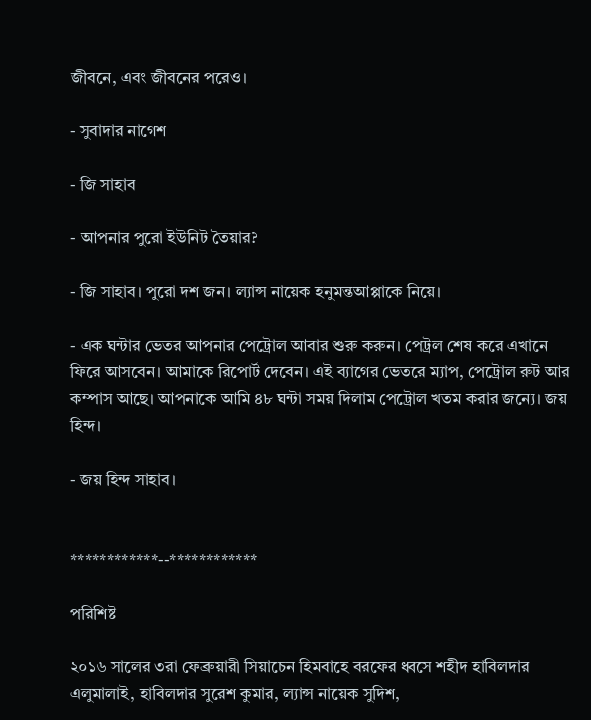জীবনে, এবং জীবনের পরেও।

- সুবাদার নাগেশ

- জি সাহাব

- আপনার পুরো ইউনিট তৈয়ার?

- জি সাহাব। পুরো দশ জন। ল্যান্স নায়েক হনুমন্তআপ্পাকে নিয়ে।

- এক ঘন্টার ভেতর আপনার পেট্রোল আবার শুরু করুন। পেট্রল শেষ করে এখানে ফিরে আসবেন। আমাকে রিপোর্ট দেবেন। এই ব্যাগের ভেতরে ম্যাপ, পেট্রোল রুট আর কম্পাস আছে। আপনাকে আমি ৪৮ ঘন্টা সময় দিলাম পেট্রোল খতম করার জন্যে। জয় হিন্দ।

- জয় হিন্দ সাহাব।


************--************

পরিশিষ্ট

২০১৬ সালের ৩রা ফেব্রুয়ারী সিয়াচেন হিমবাহে বরফের ধ্বসে শহীদ হাবিলদার এলুমালাই, হাবিলদার সুরেশ কুমার, ল্যান্স নায়েক সুদিশ,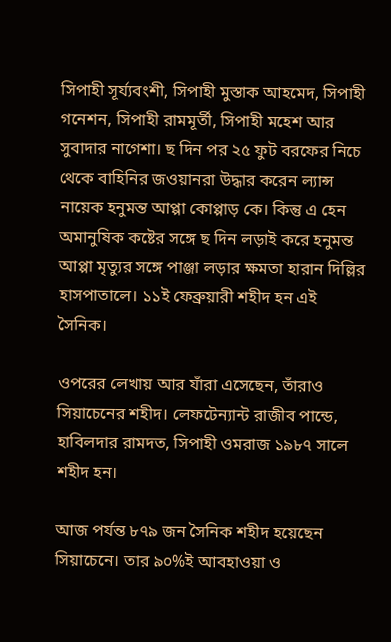সিপাহী সূর্য্যবংশী, সিপাহী মুস্তাক আহমেদ, সিপাহী গনেশন, সিপাহী রামমূর্তী, সিপাহী মহেশ আর সুবাদার নাগেশা। ছ দিন পর ২৫ ফুট বরফের নিচে থেকে বাহিনির জওয়ানরা উদ্ধার করেন ল্যান্স নায়েক হনুমন্ত আপ্পা কোপ্পাড় কে। কিন্তু এ হেন অমানুষিক কষ্টের সঙ্গে ছ দিন লড়াই করে হনুমন্ত আপ্পা মৃত্যুর সঙ্গে পাঞ্জা লড়ার ক্ষমতা হারান দিল্লির হাসপাতালে। ১১ই ফেব্রুয়ারী শহীদ হন এই সৈনিক।

ওপরের লেখায় আর যাঁরা এসেছেন, তাঁরাও সিয়াচেনের শহীদ। লেফটেন্যান্ট রাজীব পান্ডে, হাবিলদার রামদত, সিপাহী ওমরাজ ১৯৮৭ সালে শহীদ হন।

আজ পর্যন্ত ৮৭৯ জন সৈনিক শহীদ হয়েছেন সিয়াচেনে। তার ৯০%ই আবহাওয়া ও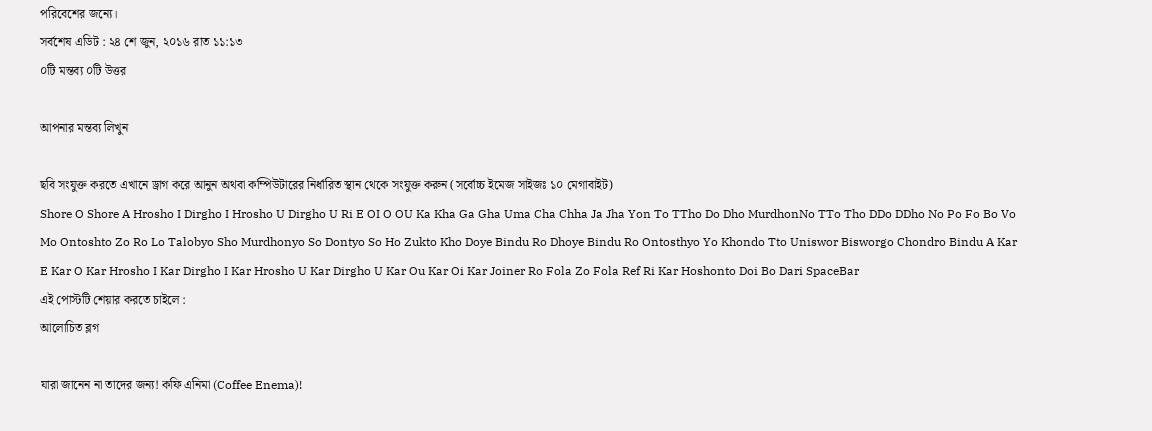পরিবেশের জন্যে।
সর্বশেষ এডিট : ২৪ শে জুন, ২০১৬ রাত ১১:১৩
০টি মন্তব্য ০টি উত্তর

আপনার মন্তব্য লিখুন

ছবি সংযুক্ত করতে এখানে ড্রাগ করে আনুন অথবা কম্পিউটারের নির্ধারিত স্থান থেকে সংযুক্ত করুন (সর্বোচ্চ ইমেজ সাইজঃ ১০ মেগাবাইট)
Shore O Shore A Hrosho I Dirgho I Hrosho U Dirgho U Ri E OI O OU Ka Kha Ga Gha Uma Cha Chha Ja Jha Yon To TTho Do Dho MurdhonNo TTo Tho DDo DDho No Po Fo Bo Vo Mo Ontoshto Zo Ro Lo Talobyo Sho Murdhonyo So Dontyo So Ho Zukto Kho Doye Bindu Ro Dhoye Bindu Ro Ontosthyo Yo Khondo Tto Uniswor Bisworgo Chondro Bindu A Kar E Kar O Kar Hrosho I Kar Dirgho I Kar Hrosho U Kar Dirgho U Kar Ou Kar Oi Kar Joiner Ro Fola Zo Fola Ref Ri Kar Hoshonto Doi Bo Dari SpaceBar
এই পোস্টটি শেয়ার করতে চাইলে :
আলোচিত ব্লগ

যারা জানেন না তাদের জন্য! কফি এনিমা (Coffee Enema)!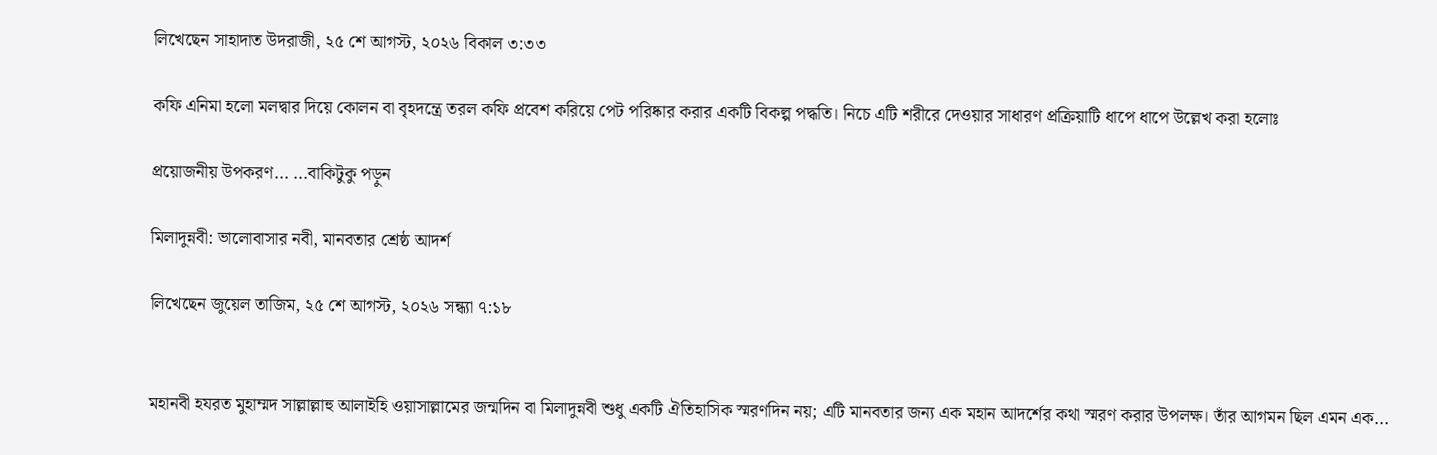লিখেছেন সাহাদাত উদরাজী, ২৫ শে আগস্ট, ২০২৬ বিকাল ৩:৩৩

কফি এনিমা হলো মলদ্বার দিয়ে কোলন বা বৃহদন্ত্রে তরল কফি প্রবেশ করিয়ে পেট পরিষ্কার করার একটি বিকল্প পদ্ধতি। নিচে এটি শরীরে দেওয়ার সাধারণ প্রক্রিয়াটি ধাপে ধাপে উল্লেখ করা হলোঃ

প্রয়োজনীয় উপকরণ... ...বাকিটুকু পড়ুন

মিলাদুন্নবী: ভালোবাসার নবী, মানবতার শ্রেষ্ঠ আদর্শ

লিখেছেন জুয়েল তাজিম, ২৫ শে আগস্ট, ২০২৬ সন্ধ্যা ৭:১৮


মহানবী হযরত মুহাম্মদ সাল্লাল্লাহু আলাইহি ওয়াসাল্লামের জন্মদিন বা মিলাদুন্নবী শুধু একটি ঐতিহাসিক স্মরণদিন নয়; এটি মানবতার জন্য এক মহান আদর্শের কথা স্মরণ করার উপলক্ষ। তাঁর আগমন ছিল এমন এক...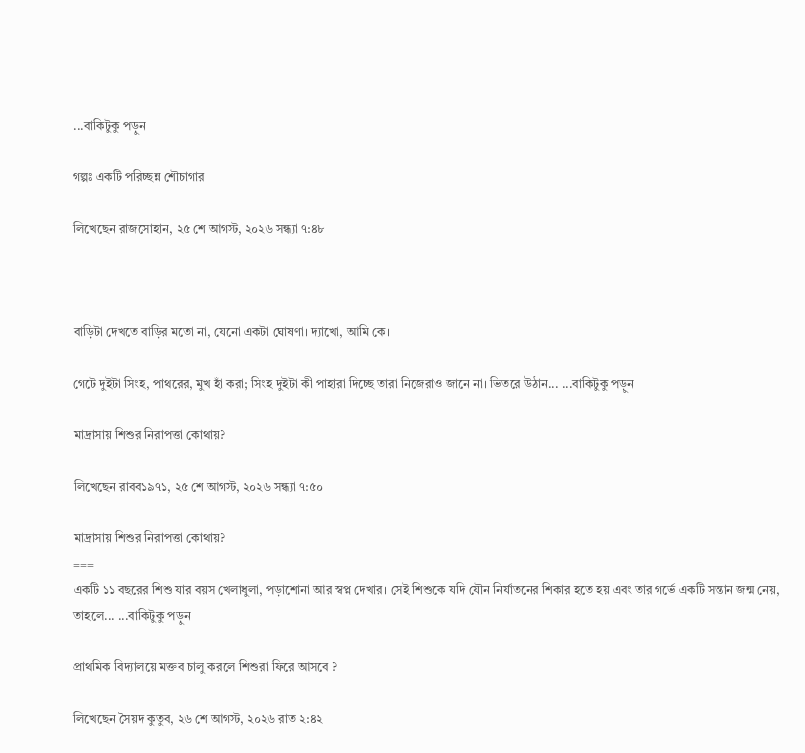...বাকিটুকু পড়ুন

গল্পঃ একটি পরিচ্ছন্ন শৌচাগার

লিখেছেন রাজসোহান, ২৫ শে আগস্ট, ২০২৬ সন্ধ্যা ৭:৪৮



বাড়িটা দেখতে বাড়ির মতো না, যেনো একটা ঘোষণা। দ্যাখো, আমি কে।

গেটে দুইটা সিংহ, পাথরের, মুখ হাঁ করা; সিংহ দুইটা কী পাহারা দিচ্ছে তারা নিজেরাও জানে না। ভিতরে উঠান... ...বাকিটুকু পড়ুন

মাদ্রাসায় শিশুর নিরাপত্তা কোথায়?

লিখেছেন রাবব১৯৭১, ২৫ শে আগস্ট, ২০২৬ সন্ধ্যা ৭:৫০

মাদ্রাসায় শিশুর নিরাপত্তা কোথায়?
===
একটি ১১ বছরের শিশু যার বয়স খেলাধুলা, পড়াশোনা আর স্বপ্ন দেখার। সেই শিশুকে যদি যৌন নির্যাতনের শিকার হতে হয় এবং তার গর্ভে একটি সন্তান জন্ম নেয়, তাহলে... ...বাকিটুকু পড়ুন

প্রাথমিক বিদ্যালয়ে মক্তব চালু করলে শিশুরা ফিরে আসবে ?

লিখেছেন সৈয়দ কুতুব, ২৬ শে আগস্ট, ২০২৬ রাত ২:৪২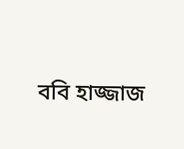ববি হাজ্জাজ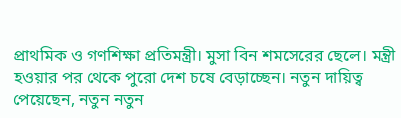প্রাথমিক ও গণশিক্ষা প্রতিমন্ত্রী। মুসা বিন শমসেরের ছেলে। মন্ত্রী হওয়ার পর থেকে পুরো দেশ চষে বেড়াচ্ছেন। নতুন দায়িত্ব পেয়েছেন, নতুন নতুন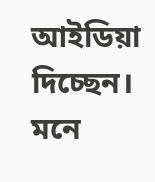আইডিয়া দিচ্ছেন। মনে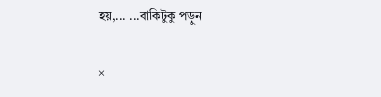হয়,... ...বাকিটুকু পড়ুন

×